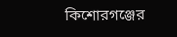কিশোরগঞ্জের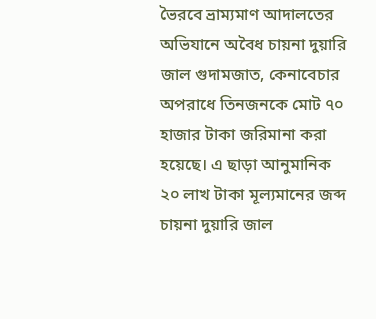ভৈরবে ভ্রাম্যমাণ আদালতের অভিযানে অবৈধ চায়না দুয়ারি জাল গুদামজাত, কেনাবেচার অপরাধে তিনজনকে মোট ৭০ হাজার টাকা জরিমানা করা হয়েছে। এ ছাড়া আনুমানিক ২০ লাখ টাকা মূল্যমানের জব্দ চায়না দুয়ারি জাল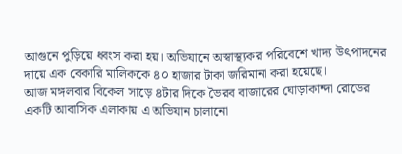আগুনে পুড়িয়ে ধ্বংস করা হয়। অভিযানে অস্বাস্থ্যকর পরিবেশে খাদ্য উৎপাদনের দায়ে এক বেকারি মালিককে ৪০ হাজার টাকা জরিমানা করা হয়েছে।
আজ মঙ্গলবার বিকেল সাড়ে ৪টার দিকে ভৈরব বাজারের ঘোড়াকান্দা রোডের একটি আবাসিক এলাকায় এ অভিযান চালানো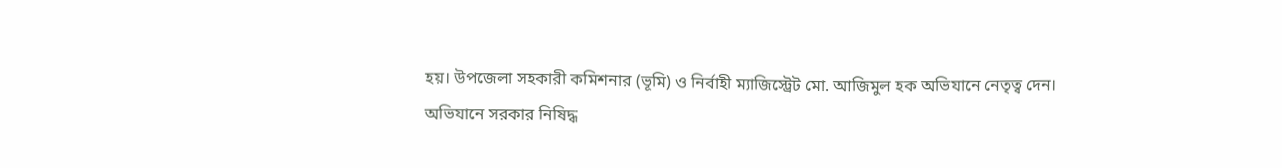হয়। উপজেলা সহকারী কমিশনার (ভূমি) ও নির্বাহী ম্যাজিস্ট্রেট মো. আজিমুল হক অভিযানে নেতৃত্ব দেন।
অভিযানে সরকার নিষিদ্ধ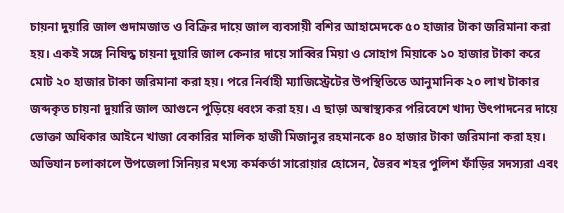চায়না দুয়ারি জাল গুদামজাত ও বিক্রির দায়ে জাল ব্যবসায়ী বশির আহামেদকে ৫০ হাজার টাকা জরিমানা করা হয়। একই সঙ্গে নিষিদ্ধ চায়না দুয়ারি জাল কেনার দায়ে সাব্বির মিয়া ও সোহাগ মিয়াকে ১০ হাজার টাকা করে মোট ২০ হাজার টাকা জরিমানা করা হয়। পরে নির্বাহী ম্যাজিস্ট্রেটের উপস্থিতিতে আনুমানিক ২০ লাখ টাকার জব্দকৃত চায়না দুয়ারি জাল আগুনে পুড়িয়ে ধ্বংস করা হয়। এ ছাড়া অস্বাস্থ্যকর পরিবেশে খাদ্য উৎপাদনের দায়ে ভোক্তা অধিকার আইনে খাজা বেকারির মালিক হাজী মিজানুর রহমানকে ৪০ হাজার টাকা জরিমানা করা হয়।
অভিযান চলাকালে উপজেলা সিনিয়র মৎস্য কর্মকর্তা সারোয়ার হোসেন, ভৈরব শহর পুলিশ ফাঁড়ির সদস্যরা এবং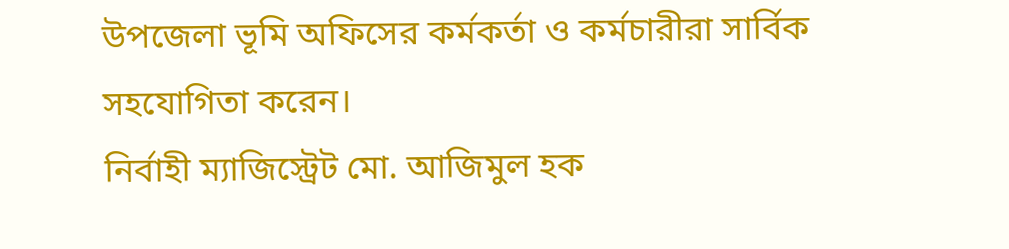উপজেলা ভূমি অফিসের কর্মকর্তা ও কর্মচারীরা সার্বিক সহযোগিতা করেন।
নির্বাহী ম্যাজিস্ট্রেট মো. আজিমুল হক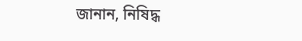জানান, নিষিদ্ধ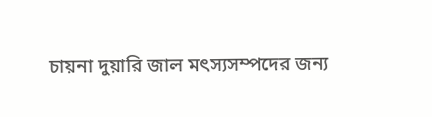চায়না দুয়ারি জাল মৎস্যসম্পদের জন্য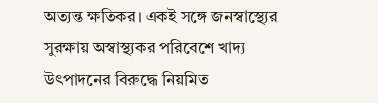অত্যন্ত ক্ষতিকর। একই সঙ্গে জনস্বাস্থ্যের সুরক্ষায় অস্বাস্থ্যকর পরিবেশে খাদ্য উৎপাদনের বিরুদ্ধে নিয়মিত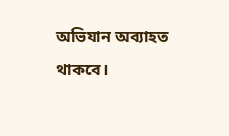অভিযান অব্যাহত থাকবে।